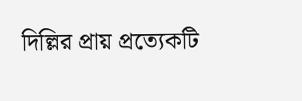দিল্লির প্রায় প্রত্যেকটি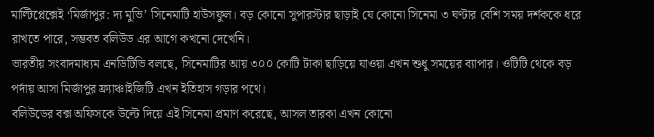মাল্টিপ্লেক্সেই ‘মির্জাপুর: দ্য মুভি’ সিনেমাটি হাউসফুল। বড় কোনো সুপারস্টার ছাড়াই যে কোনো সিনেমা ৩ ঘণ্টার বেশি সময় দর্শককে ধরে রাখতে পারে, সম্ভবত বলিউড এর আগে কখনো দেখেনি।
ভারতীয় সংবাদমাধ্যম এনডিটিভি বলছে, সিনেমাটির আয় ৩০০ কোটি টাকা ছাড়িয়ে যাওয়া এখন শুধু সময়ের ব্যাপার। ওটিটি থেকে বড় পর্দায় আসা মির্জাপুর ফ্র্যাঞ্চাইজিটি এখন ইতিহাস গড়ার পথে।
বলিউডের বক্স অফিসকে উল্টে দিয়ে এই সিনেমা প্রমাণ করেছে, আসল তারকা এখন কোনো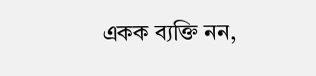একক ব্যক্তি নন,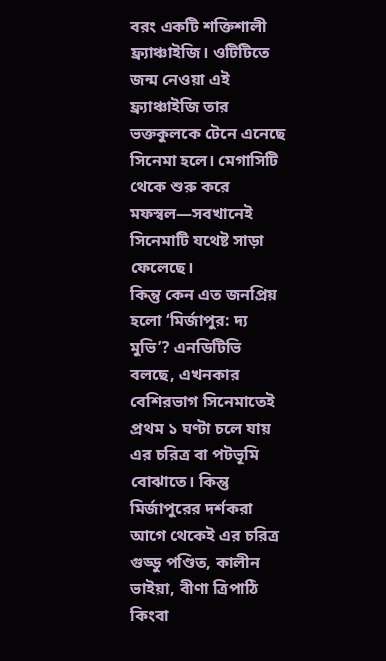বরং একটি শক্তিশালী ফ্র্যাঞ্চাইজি। ওটিটিতে জন্ম নেওয়া এই ফ্র্যাঞ্চাইজি তার ভক্তকুলকে টেনে এনেছে সিনেমা হলে। মেগাসিটি থেকে শুরু করে মফস্বল—সবখানেই সিনেমাটি যথেষ্ট সাড়া ফেলেছে।
কিন্তু কেন এত জনপ্রিয় হলো ‘মির্জাপুর: দ্য মুভি’? এনডিটিভি বলছে, এখনকার বেশিরভাগ সিনেমাতেই প্রথম ১ ঘণ্টা চলে যায় এর চরিত্র বা পটভূমি বোঝাতে। কিন্তু মির্জাপুরের দর্শকরা আগে থেকেই এর চরিত্র গুড্ডু পণ্ডিত, কালীন ভাইয়া, বীণা ত্রিপাঠি কিংবা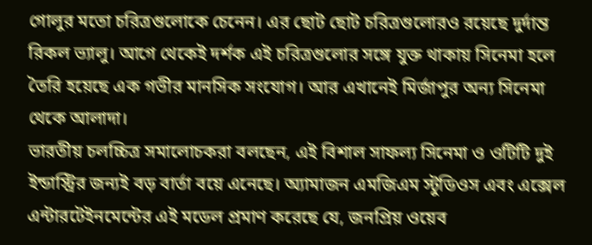গোলুর মতো চরিত্রগুলোকে চেনেন। এর ছোট ছোট চরিত্রগুলোরও রয়েছে দুর্দান্ত রিকল ভ্যালু। আগে থেকেই দর্শক এই চরিত্রগুলোর সঙ্গে যুক্ত থাকায় সিনেমা হলে তৈরি হয়েছে এক গভীর মানসিক সংযোগ। আর এখানেই মির্জাপুর অন্য সিনেমা থেকে আলাদা।
ভারতীয় চলচ্চিত্র সমালোচকরা বলছেন, এই বিশাল সাফল্য সিনেমা ও ওটিটি দুই ইন্ডাস্ট্রির জন্যই বড় বার্তা বয়ে এনেছে। অ্যামাজন এমজিএম স্টুডিওস এবং এক্সেল এন্টারটেইনমেন্টের এই মডেল প্রমাণ করেছে যে, জনপ্রিয় ওয়েব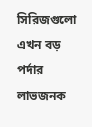সিরিজগুলো এখন বড় পর্দার লাভজনক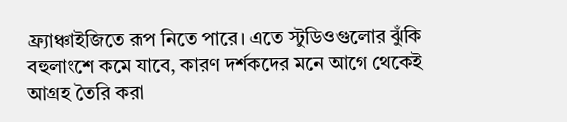ফ্র্যাঞ্চাইজিতে রূপ নিতে পারে। এতে স্টুডিওগুলোর ঝুঁকি বহুলাংশে কমে যাবে, কারণ দর্শকদের মনে আগে থেকেই আগ্রহ তৈরি করা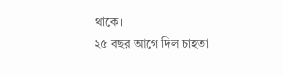থাকে।
২৫ বছর আগে দিল চাহতা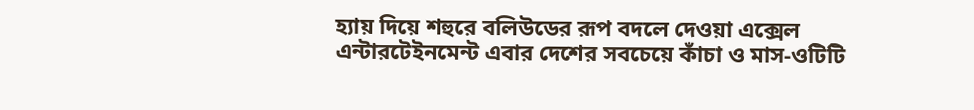হ্যায় দিয়ে শহুরে বলিউডের রূপ বদলে দেওয়া এক্সেল এন্টারটেইনমেন্ট এবার দেশের সবচেয়ে কাঁচা ও মাস-ওটিটি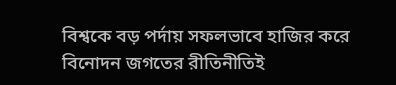বিশ্বকে বড় পর্দায় সফলভাবে হাজির করে বিনোদন জগতের রীতিনীতিই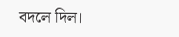বদলে দিল।